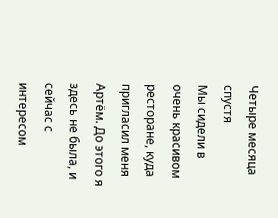Четыре месяца спустя
Мы сидели в очень красивом ресторане, куда пригласил меня Артём. До этого я здесь не была, и сейчас с интересом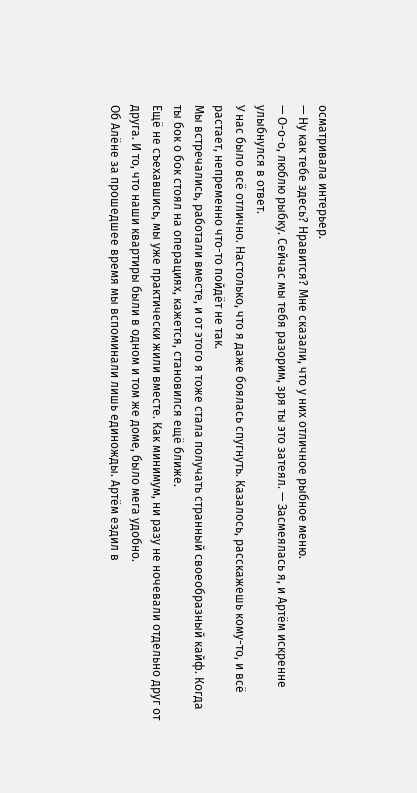осматривала интерьер.
— Ну как тебе здесь? Нравится? Мне сказали, что у них отличное рыбное меню.
— О-о-о, люблю рыбку. Сейчас мы тебя разорим, зря ты это затеял. — Засмеялась я, и Артём искренне улыбнулся в ответ.
У нас было всё отлично. Настолько, что я даже боялась спугнуть. Казалось, расскажешь кому-то, и всё растает, непременно что-то пойдёт не так.
Мы встречались, работали вместе, и от этого я тоже стала получать странный своеобразный кайф. Когда ты бок о бок стоял на операциях, кажется, становился ещё ближе.
Ещё не съехавшись, мы уже практически жили вместе. Как минимум, ни разу не ночевали отдельно друг от друга. И то, что наши квартиры были в одном и том же доме, было мега удобно.
Об Алёне за прошедшее время мы вспоминали лишь единожды. Артём ездил в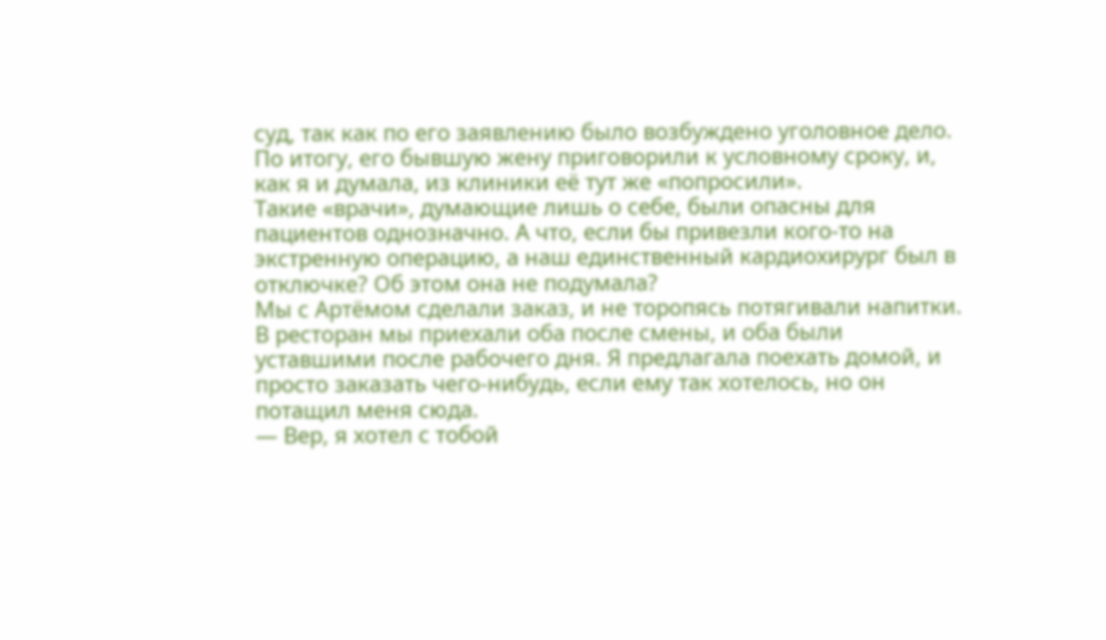суд, так как по его заявлению было возбуждено уголовное дело. По итогу, его бывшую жену приговорили к условному сроку, и, как я и думала, из клиники её тут же «попросили».
Такие «врачи», думающие лишь о себе, были опасны для пациентов однозначно. А что, если бы привезли кого-то на экстренную операцию, а наш единственный кардиохирург был в отключке? Об этом она не подумала?
Мы с Артёмом сделали заказ, и не торопясь потягивали напитки. В ресторан мы приехали оба после смены, и оба были уставшими после рабочего дня. Я предлагала поехать домой, и просто заказать чего-нибудь, если ему так хотелось, но он потащил меня сюда.
— Вер, я хотел с тобой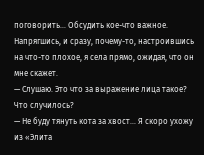поговорить… Обсудить кое-что важное.
Напрягшись, и сразу, почему-то, настроившись на что-то плохое, я села прямо, ожидая, что он мне скажет.
— Слушаю. Это что за выражение лица такое? Что случилось?
— Не буду тянуть кота за хвост… Я скоро ухожу из «Элита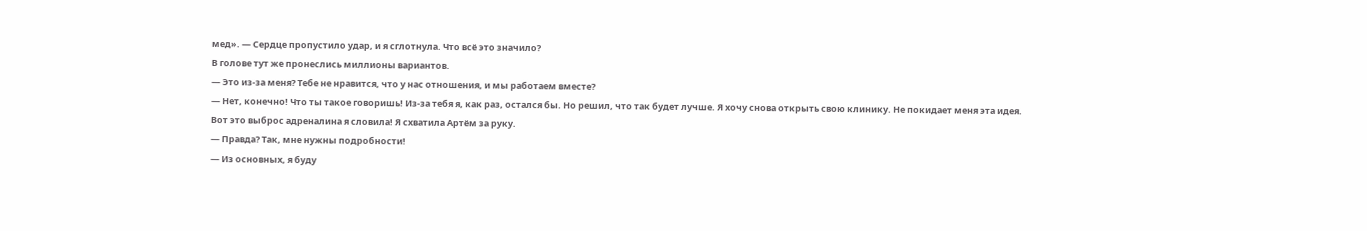мед». — Сердце пропустило удар, и я сглотнула. Что всё это значило?
В голове тут же пронеслись миллионы вариантов.
— Это из-за меня? Тебе не нравится, что у нас отношения, и мы работаем вместе?
— Нет, конечно! Что ты такое говоришь! Из-за тебя я, как раз, остался бы. Но решил, что так будет лучше. Я хочу снова открыть свою клинику. Не покидает меня эта идея.
Вот это выброс адреналина я словила! Я схватила Артём за руку.
— Правда? Так, мне нужны подробности!
— Из основных, я буду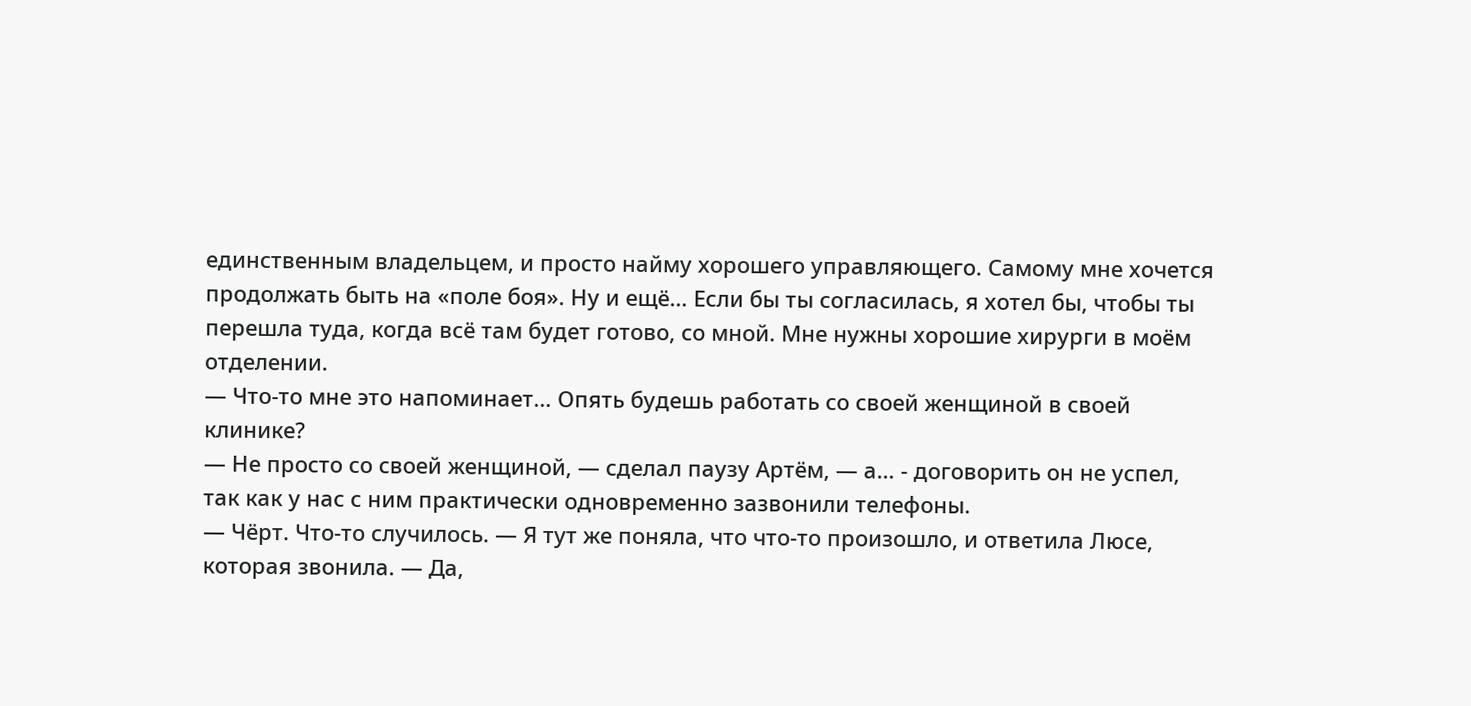единственным владельцем, и просто найму хорошего управляющего. Самому мне хочется продолжать быть на «поле боя». Ну и ещё… Если бы ты согласилась, я хотел бы, чтобы ты перешла туда, когда всё там будет готово, со мной. Мне нужны хорошие хирурги в моём отделении.
— Что-то мне это напоминает… Опять будешь работать со своей женщиной в своей клинике?
— Не просто со своей женщиной, — сделал паузу Артём, — а… - договорить он не успел, так как у нас с ним практически одновременно зазвонили телефоны.
— Чёрт. Что-то случилось. — Я тут же поняла, что что-то произошло, и ответила Люсе, которая звонила. — Да,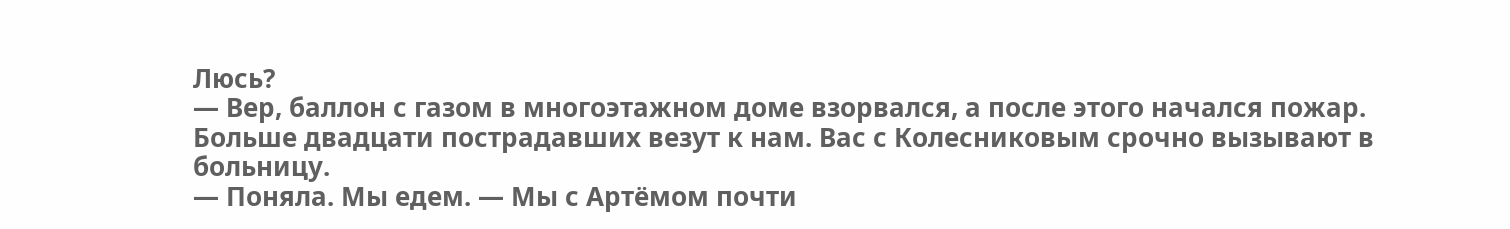Люсь?
— Вер, баллон с газом в многоэтажном доме взорвался, а после этого начался пожар. Больше двадцати пострадавших везут к нам. Вас с Колесниковым срочно вызывают в больницу.
— Поняла. Мы едем. — Мы с Артёмом почти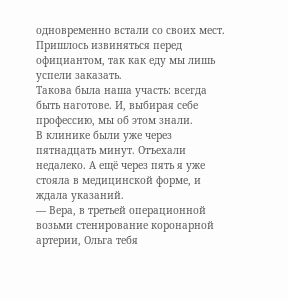одновременно встали со своих мест. Пришлось извиняться перед официантом, так как еду мы лишь успели заказать.
Такова была наша участь: всегда быть наготове. И, выбирая себе профессию, мы об этом знали.
В клинике были уже через пятнадцать минут. Отъехали недалеко. А ещё через пять я уже стояла в медицинской форме, и ждала указаний.
— Вера, в третьей операционной возьми стенирование коронарной артерии, Ольга тебя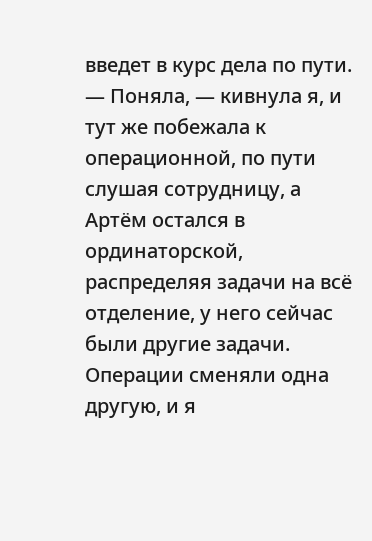введет в курс дела по пути.
— Поняла, — кивнула я, и тут же побежала к операционной, по пути слушая сотрудницу, а Артём остался в ординаторской, распределяя задачи на всё отделение, у него сейчас были другие задачи.
Операции сменяли одна другую, и я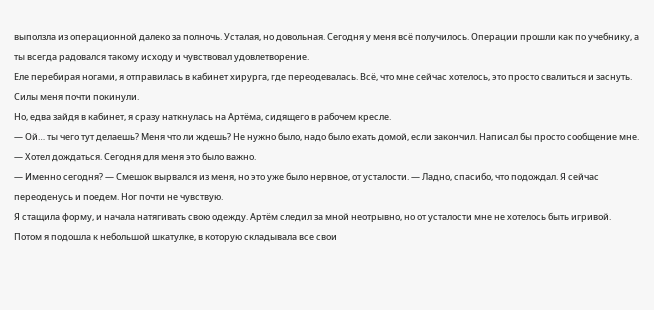выползла из операционной далеко за полночь. Усталая, но довольная. Сегодня у меня всё получилось. Операции прошли как по учебнику, а ты всегда радовался такому исходу и чувствовал удовлетворение.
Еле перебирая ногами, я отправилась в кабинет хирурга, где переодевалась. Всё, что мне сейчас хотелось, это просто свалиться и заснуть. Силы меня почти покинули.
Но, едва зайдя в кабинет, я сразу наткнулась на Артёма, сидящего в рабочем кресле.
— Ой… ты чего тут делаешь? Меня что ли ждешь? Не нужно было, надо было ехать домой, если закончил. Написал бы просто сообщение мне.
— Хотел дождаться. Сегодня для меня это было важно.
— Именно сегодня? — Смешок вырвался из меня, но это уже было нервное, от усталости. — Ладно, спасибо, что подождал. Я сейчас переоденусь и поедем. Ног почти не чувствую.
Я стащила форму, и начала натягивать свою одежду. Артём следил за мной неотрывно, но от усталости мне не хотелось быть игривой.
Потом я подошла к небольшой шкатулке, в которую складывала все свои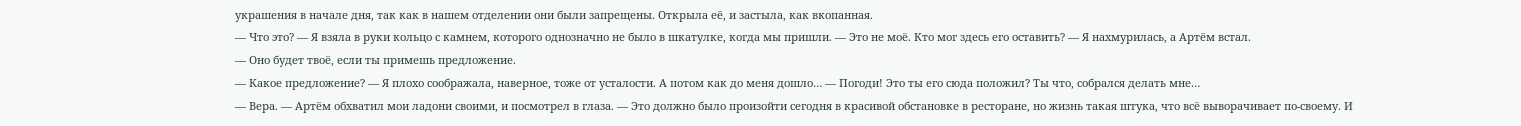украшения в начале дня, так как в нашем отделении они были запрещены. Открыла её, и застыла, как вкопанная.
— Что это? — Я взяла в руки кольцо с камнем, которого однозначно не было в шкатулке, когда мы пришли. — Это не моё. Кто мог здесь его оставить? — Я нахмурилась, а Артём встал.
— Оно будет твоё, если ты примешь предложение.
— Какое предложение? — Я плохо соображала, наверное, тоже от усталости. А потом как до меня дошло… — Погоди! Это ты его сюда положил? Ты что, собрался делать мне…
— Вера. — Артём обхватил мои ладони своими, и посмотрел в глаза. — Это должно было произойти сегодня в красивой обстановке в ресторане, но жизнь такая штука, что всё выворачивает по-своему. И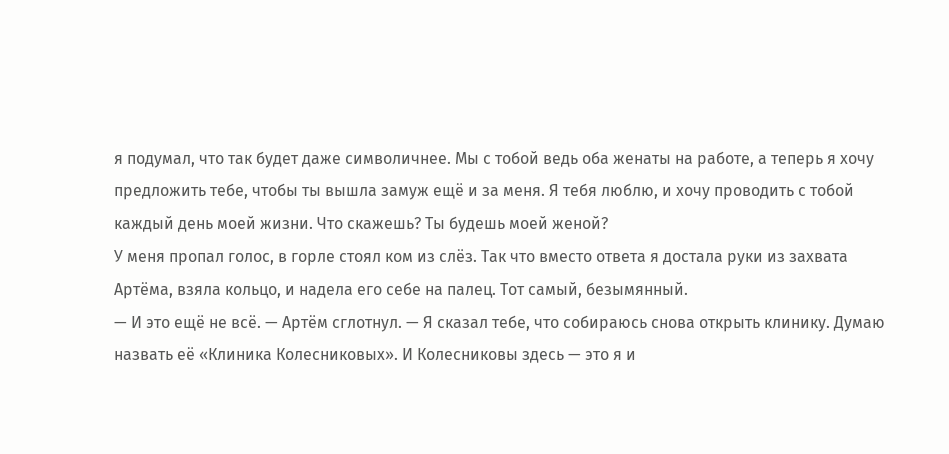я подумал, что так будет даже символичнее. Мы с тобой ведь оба женаты на работе, а теперь я хочу предложить тебе, чтобы ты вышла замуж ещё и за меня. Я тебя люблю, и хочу проводить с тобой каждый день моей жизни. Что скажешь? Ты будешь моей женой?
У меня пропал голос, в горле стоял ком из слёз. Так что вместо ответа я достала руки из захвата Артёма, взяла кольцо, и надела его себе на палец. Тот самый, безымянный.
— И это ещё не всё. — Артём сглотнул. — Я сказал тебе, что собираюсь снова открыть клинику. Думаю назвать её «Клиника Колесниковых». И Колесниковы здесь — это я и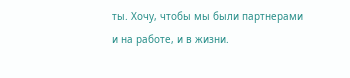ты. Хочу, чтобы мы были партнерами и на работе, и в жизни.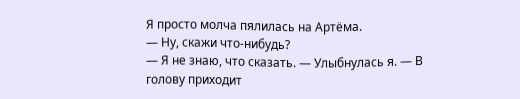Я просто молча пялилась на Артёма.
— Ну, скажи что-нибудь?
— Я не знаю, что сказать. — Улыбнулась я. — В голову приходит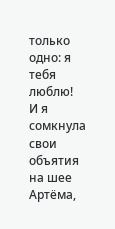только одно: я тебя люблю!
И я сомкнула свои объятия на шее Артёма,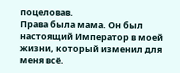поцеловав.
Права была мама. Он был настоящий Император в моей жизни, который изменил для меня всё.